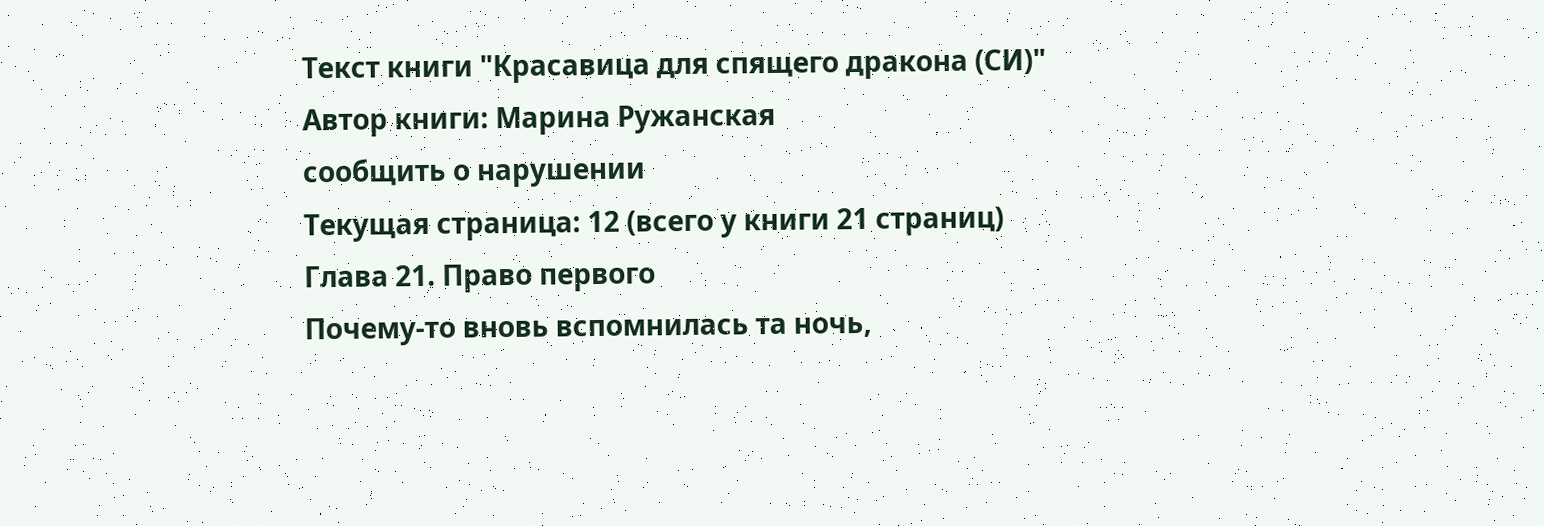Текст книги "Красавица для спящего дракона (СИ)"
Автор книги: Марина Ружанская
сообщить о нарушении
Текущая страница: 12 (всего у книги 21 страниц)
Глава 21. Право первого
Почему-то вновь вспомнилась та ночь,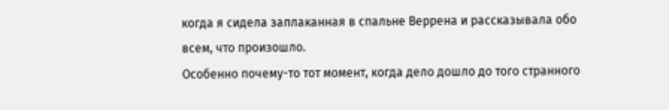когда я сидела заплаканная в спальне Веррена и рассказывала обо всем, что произошло.
Особенно почему-то тот момент, когда дело дошло до того странного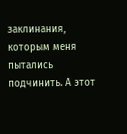заклинания, которым меня пытались подчинить. А этот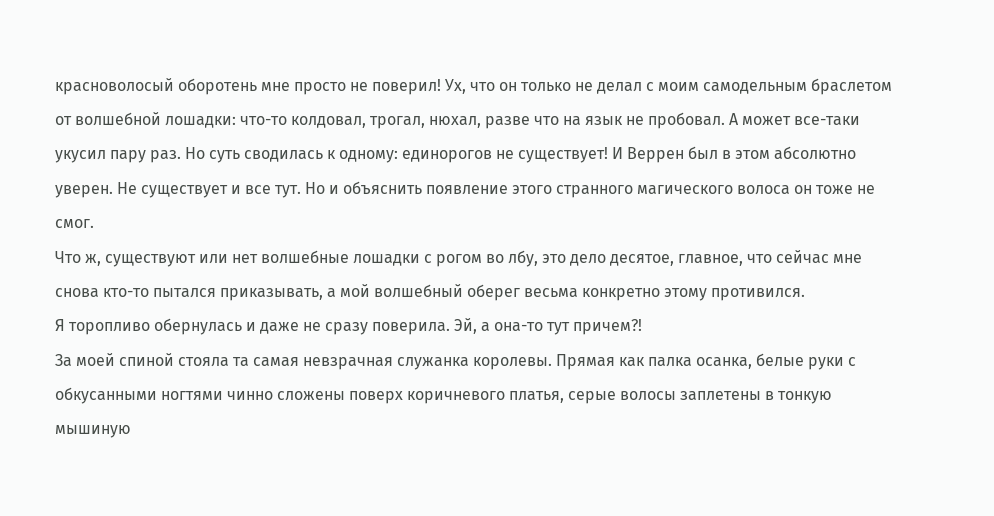красноволосый оборотень мне просто не поверил! Ух, что он только не делал с моим самодельным браслетом от волшебной лошадки: что-то колдовал, трогал, нюхал, разве что на язык не пробовал. А может все-таки укусил пару раз. Но суть сводилась к одному: единорогов не существует! И Веррен был в этом абсолютно уверен. Не существует и все тут. Но и объяснить появление этого странного магического волоса он тоже не смог.
Что ж, существуют или нет волшебные лошадки с рогом во лбу, это дело десятое, главное, что сейчас мне снова кто-то пытался приказывать, а мой волшебный оберег весьма конкретно этому противился.
Я торопливо обернулась и даже не сразу поверила. Эй, а она-то тут причем?!
За моей спиной стояла та самая невзрачная служанка королевы. Прямая как палка осанка, белые руки с обкусанными ногтями чинно сложены поверх коричневого платья, серые волосы заплетены в тонкую мышиную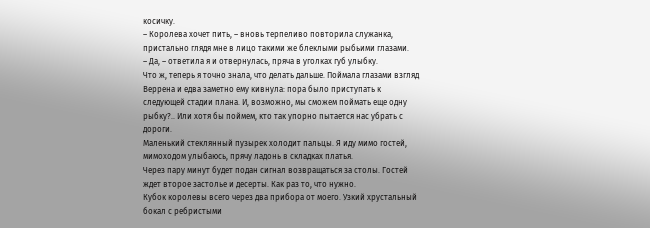косичку.
– Королева хочет пить, – вновь терпеливо повторила служанка, пристально глядя мне в лицо такими же блеклыми рыбьими глазами.
– Да, – ответила я и отвернулась, пряча в уголках губ улыбку.
Что ж, теперь я точно знала, что делать дальше. Поймала глазами взгляд Веррена и едва заметно ему кивнула: пора было приступать к следующей стадии плана. И, возможно, мы сможем поймать еще одну рыбку?.. Или хотя бы поймем, кто так упорно пытается нас убрать с дороги.
Маленький стеклянный пузырек холодит пальцы. Я иду мимо гостей, мимоходом улыбаюсь, прячу ладонь в складках платья.
Через пару минут будет подан сигнал возвращаться за столы. Гостей ждет второе застолье и десерты. Как раз то, что нужно.
Кубок королевы всего через два прибора от моего. Узкий хрустальный бокал с ребристыми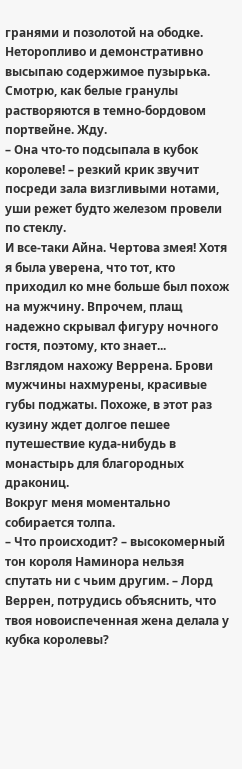гранями и позолотой на ободке.
Неторопливо и демонстративно высыпаю содержимое пузырька. Смотрю, как белые гранулы растворяются в темно-бордовом портвейне. Жду.
– Она что-то подсыпала в кубок королеве! – резкий крик звучит посреди зала визгливыми нотами, уши режет будто железом провели по стеклу.
И все-таки Айна. Чертова змея! Хотя я была уверена, что тот, кто приходил ко мне больше был похож на мужчину. Впрочем, плащ надежно скрывал фигуру ночного гостя, поэтому, кто знает...
Взглядом нахожу Веррена. Брови мужчины нахмурены, красивые губы поджаты. Похоже, в этот раз кузину ждет долгое пешее путешествие куда-нибудь в монастырь для благородных дракониц.
Вокруг меня моментально собирается толпа.
– Что происходит? – высокомерный тон короля Наминора нельзя спутать ни с чьим другим. – Лорд Веррен, потрудись объяснить, что твоя новоиспеченная жена делала у кубка королевы?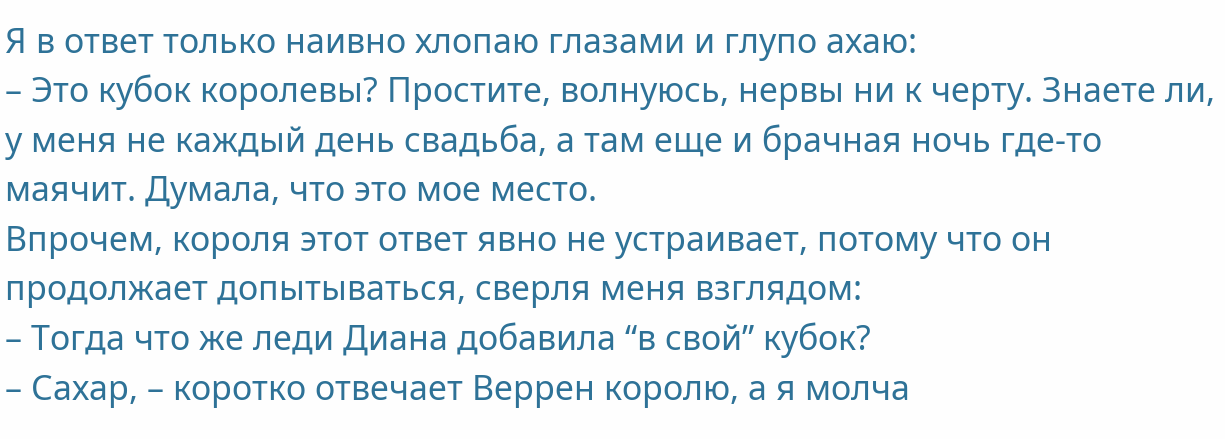Я в ответ только наивно хлопаю глазами и глупо ахаю:
– Это кубок королевы? Простите, волнуюсь, нервы ни к черту. Знаете ли, у меня не каждый день свадьба, а там еще и брачная ночь где-то маячит. Думала, что это мое место.
Впрочем, короля этот ответ явно не устраивает, потому что он продолжает допытываться, сверля меня взглядом:
– Тогда что же леди Диана добавила “в свой” кубок?
– Сахар, – коротко отвечает Веррен королю, а я молча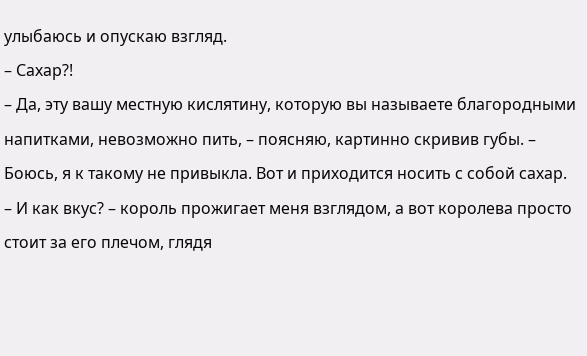улыбаюсь и опускаю взгляд.
– Сахар?!
– Да, эту вашу местную кислятину, которую вы называете благородными напитками, невозможно пить, – поясняю, картинно скривив губы. – Боюсь, я к такому не привыкла. Вот и приходится носить с собой сахар.
– И как вкус? – король прожигает меня взглядом, а вот королева просто стоит за его плечом, глядя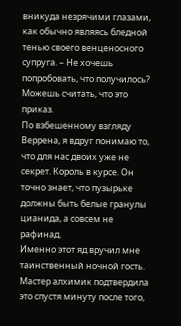вникуда незрячими глазами, как обычно являясь бледной тенью своего венценосного супруга. – Не хочешь попробовать, что получилось? Можешь считать, что это приказ.
По взбешенному взгляду Веррена, я вдруг понимаю то, что для нас двоих уже не секрет. Король в курсе. Он точно знает, что пузырьке должны быть белые гранулы цианида, а совсем не рафинад.
Именно этот яд вручил мне таинственный ночной гость. Мастер алхимик подтвердила это спустя минуту после того,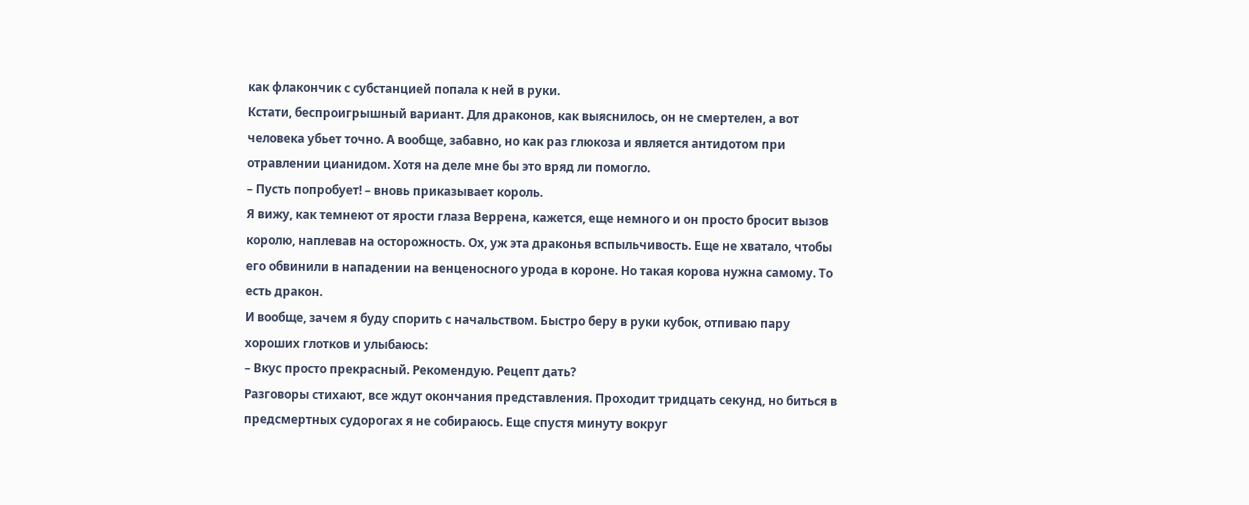как флакончик с субстанцией попала к ней в руки.
Кстати, беспроигрышный вариант. Для драконов, как выяснилось, он не смертелен, а вот человека убьет точно. А вообще, забавно, но как раз глюкоза и является антидотом при отравлении цианидом. Хотя на деле мне бы это вряд ли помогло.
– Пусть попробует! – вновь приказывает король.
Я вижу, как темнеют от ярости глаза Веррена, кажется, еще немного и он просто бросит вызов королю, наплевав на осторожность. Ох, уж эта драконья вспыльчивость. Еще не хватало, чтобы его обвинили в нападении на венценосного урода в короне. Но такая корова нужна самому. То есть дракон.
И вообще, зачем я буду спорить с начальством. Быстро беру в руки кубок, отпиваю пару хороших глотков и улыбаюсь:
– Вкус просто прекрасный. Рекомендую. Рецепт дать?
Разговоры стихают, все ждут окончания представления. Проходит тридцать секунд, но биться в предсмертных судорогах я не собираюсь. Еще спустя минуту вокруг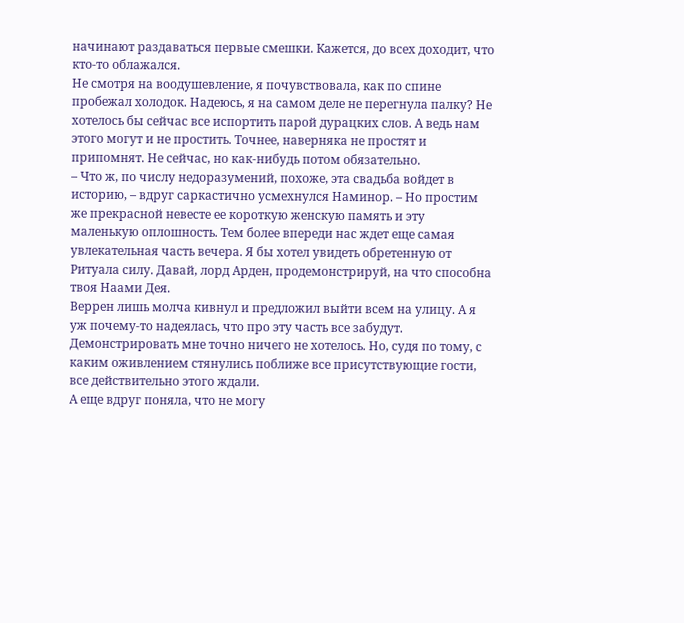начинают раздаваться первые смешки. Кажется, до всех доходит, что кто-то облажался.
Не смотря на воодушевление, я почувствовала, как по спине пробежал холодок. Надеюсь, я на самом деле не перегнула палку? Не хотелось бы сейчас все испортить парой дурацких слов. А ведь нам этого могут и не простить. Точнее, наверняка не простят и припомнят. Не сейчас, но как-нибудь потом обязательно.
– Что ж, по числу недоразумений, похоже, эта свадьба войдет в историю, – вдруг саркастично усмехнулся Наминор. – Но простим же прекрасной невесте ее короткую женскую память и эту маленькую оплошность. Тем более впереди нас ждет еще самая увлекательная часть вечера. Я бы хотел увидеть обретенную от Ритуала силу. Давай, лорд Арден, продемонстрируй, на что способна твоя Наами Дея.
Веррен лишь молча кивнул и предложил выйти всем на улицу. А я уж почему-то надеялась, что про эту часть все забудут. Демонстрировать мне точно ничего не хотелось. Но, судя по тому, с каким оживлением стянулись поближе все присутствующие гости, все действительно этого ждали.
А еще вдруг поняла, что не могу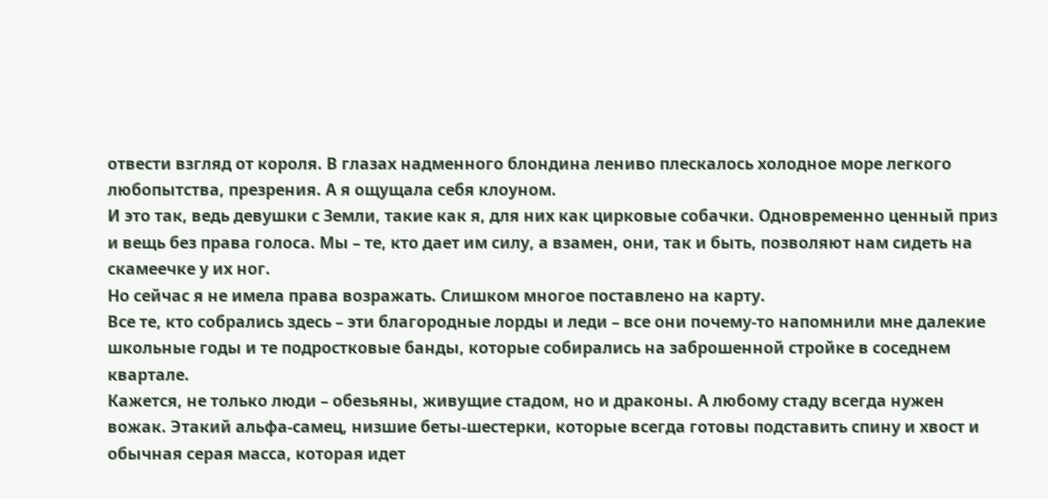отвести взгляд от короля. В глазах надменного блондина лениво плескалось холодное море легкого любопытства, презрения. А я ощущала себя клоуном.
И это так, ведь девушки с Земли, такие как я, для них как цирковые собачки. Одновременно ценный приз и вещь без права голоса. Мы – те, кто дает им силу, а взамен, они, так и быть, позволяют нам сидеть на скамеечке у их ног.
Но сейчас я не имела права возражать. Слишком многое поставлено на карту.
Все те, кто собрались здесь – эти благородные лорды и леди – все они почему-то напомнили мне далекие школьные годы и те подростковые банды, которые собирались на заброшенной стройке в соседнем квартале.
Кажется, не только люди – обезьяны, живущие стадом, но и драконы. А любому стаду всегда нужен вожак. Этакий альфа-самец, низшие беты-шестерки, которые всегда готовы подставить спину и хвост и обычная серая масса, которая идет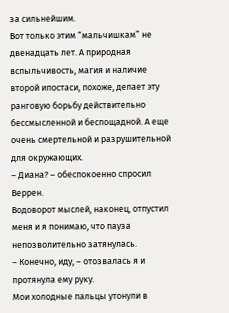за сильнейшим.
Вот только этим “мальчишкам” не двенадцать лет. А природная вспыльчивость, магия и наличие второй ипостаси, похоже, делает эту ранговую борьбу действительно бессмысленной и беспощадной. А еще очень смертельной и разрушительной для окружающих.
– Диана? – обеспокоенно спросил Веррен.
Водоворот мыслей, наконец, отпустил меня и я понимаю, что пауза непозволительно затянулась.
– Конечно, иду, – отозвалась я и протянула ему руку.
Мои холодные пальцы утонули в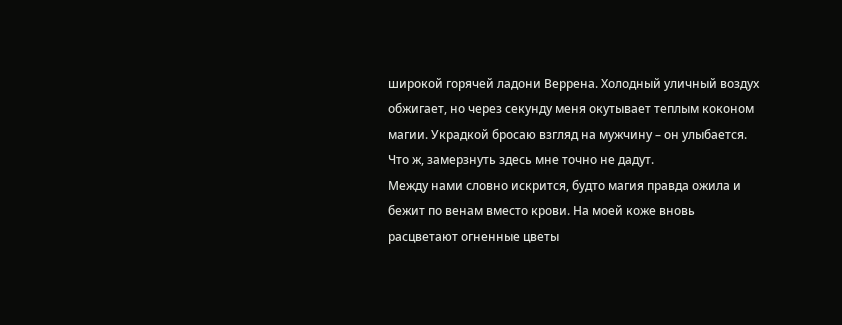широкой горячей ладони Веррена. Холодный уличный воздух обжигает, но через секунду меня окутывает теплым коконом магии. Украдкой бросаю взгляд на мужчину – он улыбается. Что ж, замерзнуть здесь мне точно не дадут.
Между нами словно искрится, будто магия правда ожила и бежит по венам вместо крови. На моей коже вновь расцветают огненные цветы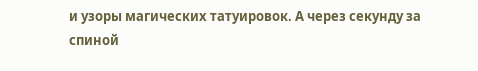и узоры магических татуировок. А через секунду за спиной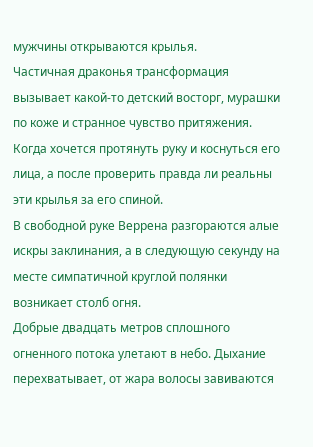мужчины открываются крылья.
Частичная драконья трансформация вызывает какой-то детский восторг, мурашки по коже и странное чувство притяжения. Когда хочется протянуть руку и коснуться его лица, а после проверить правда ли реальны эти крылья за его спиной.
В свободной руке Веррена разгораются алые искры заклинания, а в следующую секунду на месте симпатичной круглой полянки возникает столб огня.
Добрые двадцать метров сплошного огненного потока улетают в небо. Дыхание перехватывает, от жара волосы завиваются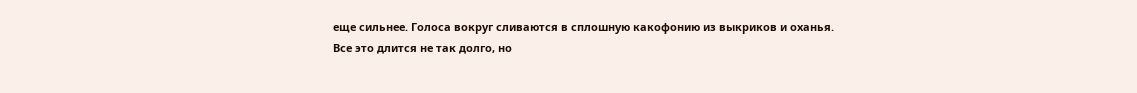еще сильнее. Голоса вокруг сливаются в сплошную какофонию из выкриков и оханья.
Все это длится не так долго, но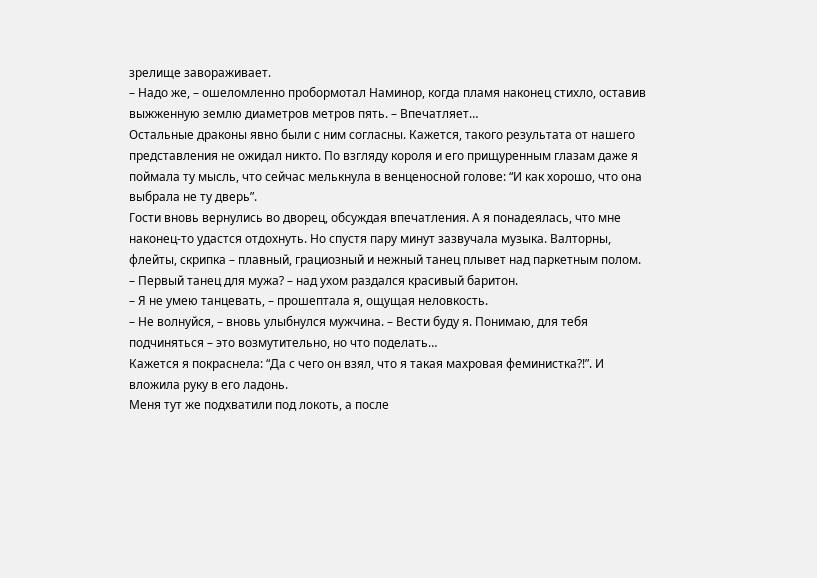зрелище завораживает.
– Надо же, – ошеломленно пробормотал Наминор, когда пламя наконец стихло, оставив выжженную землю диаметров метров пять. – Впечатляет…
Остальные драконы явно были с ним согласны. Кажется, такого результата от нашего представления не ожидал никто. По взгляду короля и его прищуренным глазам даже я поймала ту мысль, что сейчас мелькнула в венценосной голове: “И как хорошо, что она выбрала не ту дверь”.
Гости вновь вернулись во дворец, обсуждая впечатления. А я понадеялась, что мне наконец-то удастся отдохнуть. Но спустя пару минут зазвучала музыка. Валторны, флейты, скрипка – плавный, грациозный и нежный танец плывет над паркетным полом.
– Первый танец для мужа? – над ухом раздался красивый баритон.
– Я не умею танцевать, – прошептала я, ощущая неловкость.
– Не волнуйся, – вновь улыбнулся мужчина. – Вести буду я. Понимаю, для тебя подчиняться – это возмутительно, но что поделать…
Кажется я покраснела: “Да с чего он взял, что я такая махровая феминистка?!”. И вложила руку в его ладонь.
Меня тут же подхватили под локоть, а после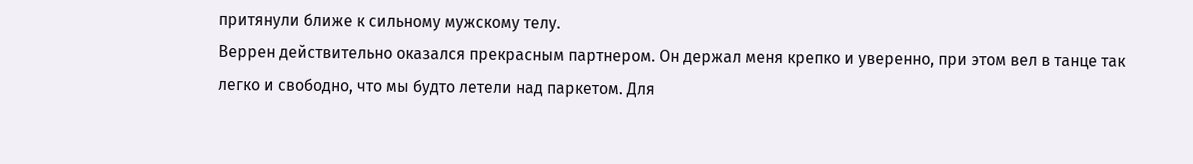притянули ближе к сильному мужскому телу.
Веррен действительно оказался прекрасным партнером. Он держал меня крепко и уверенно, при этом вел в танце так легко и свободно, что мы будто летели над паркетом. Для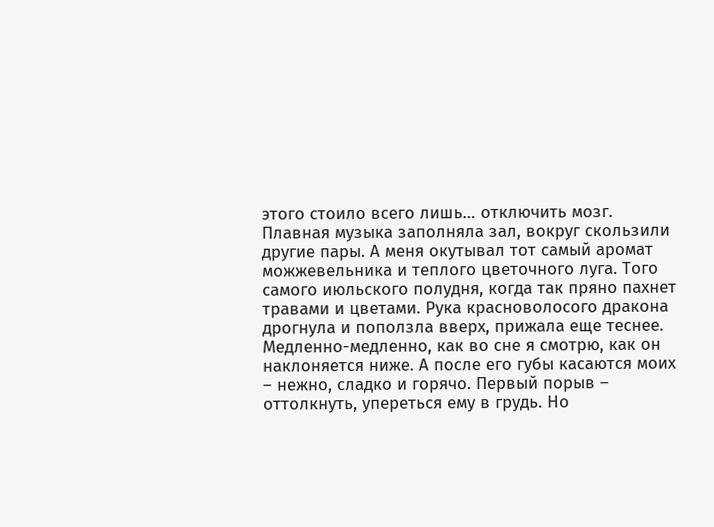этого стоило всего лишь… отключить мозг.
Плавная музыка заполняла зал, вокруг скользили другие пары. А меня окутывал тот самый аромат можжевельника и теплого цветочного луга. Того самого июльского полудня, когда так пряно пахнет травами и цветами. Рука красноволосого дракона дрогнула и поползла вверх, прижала еще теснее.
Медленно-медленно, как во сне я смотрю, как он наклоняется ниже. А после его губы касаются моих – нежно, сладко и горячо. Первый порыв – оттолкнуть, упереться ему в грудь. Но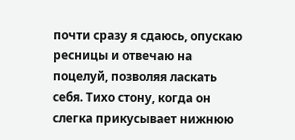почти сразу я сдаюсь, опускаю ресницы и отвечаю на поцелуй, позволяя ласкать себя. Тихо стону, когда он слегка прикусывает нижнюю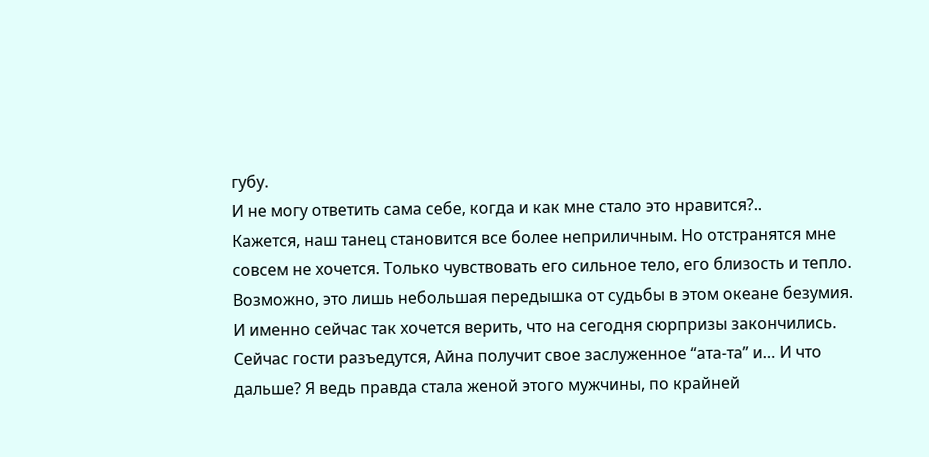губу.
И не могу ответить сама себе, когда и как мне стало это нравится?..
Кажется, наш танец становится все более неприличным. Но отстранятся мне совсем не хочется. Только чувствовать его сильное тело, его близость и тепло.
Возможно, это лишь небольшая передышка от судьбы в этом океане безумия. И именно сейчас так хочется верить, что на сегодня сюрпризы закончились.
Сейчас гости разъедутся, Айна получит свое заслуженное “ата-та” и… И что дальше? Я ведь правда стала женой этого мужчины, по крайней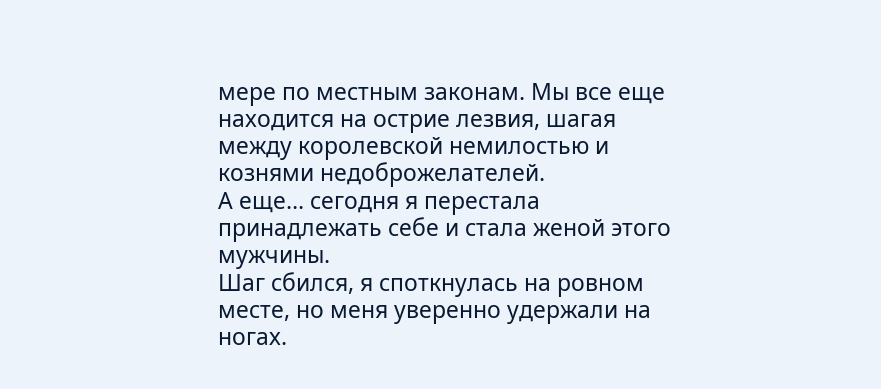мере по местным законам. Мы все еще находится на острие лезвия, шагая между королевской немилостью и кознями недоброжелателей.
А еще… сегодня я перестала принадлежать себе и стала женой этого мужчины.
Шаг сбился, я споткнулась на ровном месте, но меня уверенно удержали на ногах.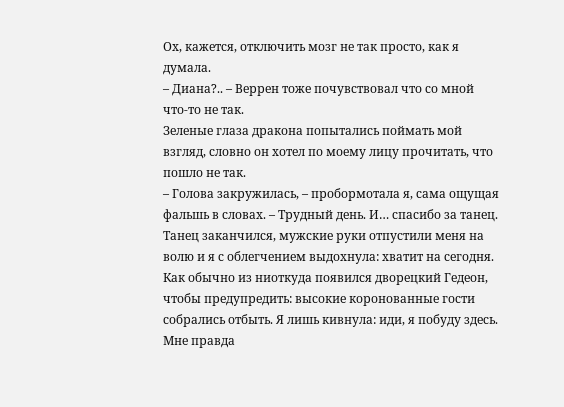Ох, кажется, отключить мозг не так просто, как я думала.
– Диана?.. – Веррен тоже почувствовал что со мной что-то не так.
Зеленые глаза дракона попытались поймать мой взгляд, словно он хотел по моему лицу прочитать, что пошло не так.
– Голова закружилась, – пробормотала я, сама ощущая фальшь в словах. – Трудный день. И… спасибо за танец.
Танец заканчился, мужские руки отпустили меня на волю и я с облегчением выдохнула: хватит на сегодня.
Как обычно из ниоткуда появился дворецкий Гедеон, чтобы предупредить: высокие коронованные гости собрались отбыть. Я лишь кивнула: иди, я побуду здесь. Мне правда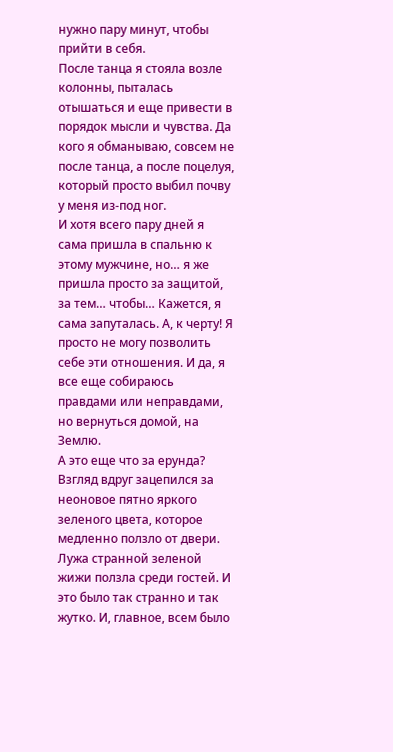нужно пару минут, чтобы прийти в себя.
После танца я стояла возле колонны, пыталась отышаться и еще привести в порядок мысли и чувства. Да кого я обманываю, совсем не после танца, а после поцелуя, который просто выбил почву у меня из-под ног.
И хотя всего пару дней я сама пришла в спальню к этому мужчине, но… я же пришла просто за защитой, за тем… чтобы… Кажется, я сама запуталась. А, к черту! Я просто не могу позволить себе эти отношения. И да, я все еще собираюсь правдами или неправдами, но вернуться домой, на Землю.
А это еще что за ерунда?
Взгляд вдруг зацепился за неоновое пятно яркого зеленого цвета, которое медленно ползло от двери. Лужа странной зеленой жижи ползла среди гостей. И это было так странно и так жутко. И, главное, всем было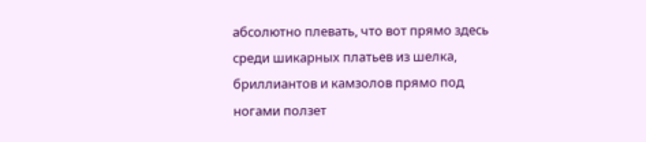абсолютно плевать, что вот прямо здесь среди шикарных платьев из шелка, бриллиантов и камзолов прямо под ногами ползет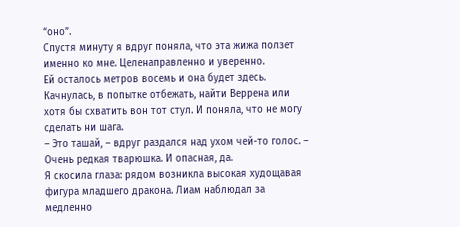“оно”.
Спустя минуту я вдруг поняла, что эта жижа ползет именно ко мне. Целенаправленно и уверенно.
Ей осталось метров восемь и она будет здесь.
Качнулась, в попытке отбежать, найти Веррена или хотя бы схватить вон тот стул. И поняла, что не могу сделать ни шага.
– Это ташай, – вдруг раздался над ухом чей-то голос. – Очень редкая тварюшка. И опасная, да.
Я скосила глаза: рядом возникла высокая худощавая фигура младшего дракона. Лиам наблюдал за медленно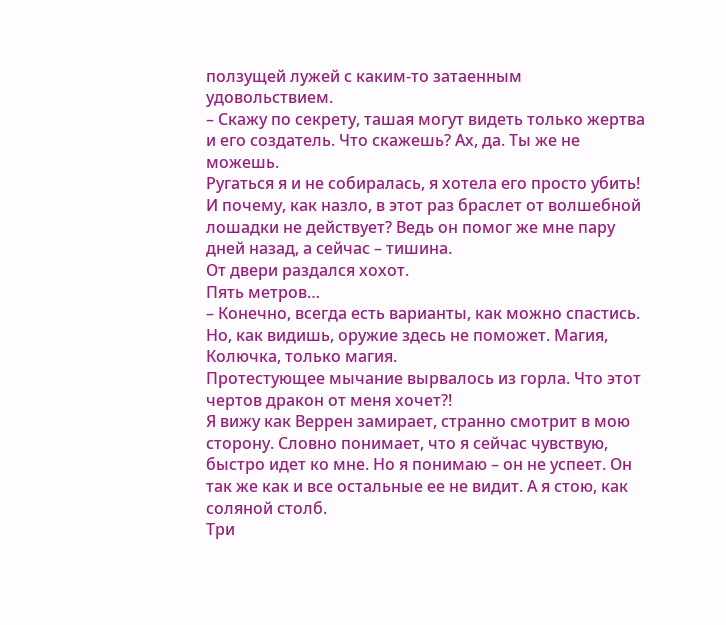ползущей лужей с каким-то затаенным удовольствием.
– Скажу по секрету, ташая могут видеть только жертва и его создатель. Что скажешь? Ах, да. Ты же не можешь.
Ругаться я и не собиралась, я хотела его просто убить! И почему, как назло, в этот раз браслет от волшебной лошадки не действует? Ведь он помог же мне пару дней назад, а сейчас – тишина.
От двери раздался хохот.
Пять метров…
– Конечно, всегда есть варианты, как можно спастись. Но, как видишь, оружие здесь не поможет. Магия, Колючка, только магия.
Протестующее мычание вырвалось из горла. Что этот чертов дракон от меня хочет?!
Я вижу как Веррен замирает, странно смотрит в мою сторону. Словно понимает, что я сейчас чувствую, быстро идет ко мне. Но я понимаю – он не успеет. Он так же как и все остальные ее не видит. А я стою, как соляной столб.
Три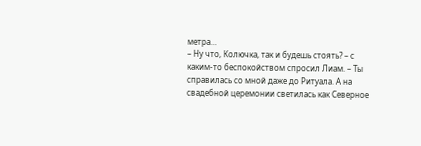метра…
– Ну что, Колючка, так и будешь стоять? – с каким-то беспокойством спросил Лиам. – Ты справилась со мной даже до Ритуала. А на свадебной церемонии светилась как Северное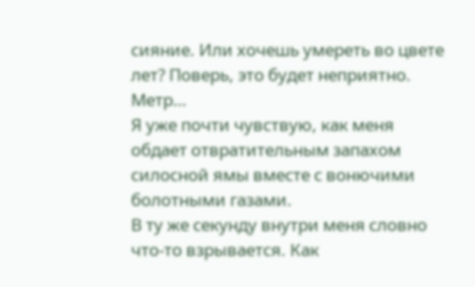сияние. Или хочешь умереть во цвете лет? Поверь, это будет неприятно.
Метр…
Я уже почти чувствую, как меня обдает отвратительным запахом силосной ямы вместе с вонючими болотными газами.
В ту же секунду внутри меня словно что-то взрывается. Как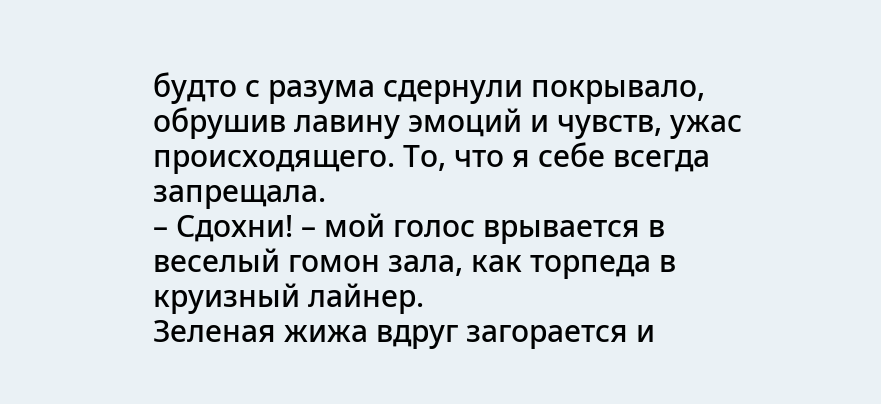будто с разума сдернули покрывало, обрушив лавину эмоций и чувств, ужас происходящего. То, что я себе всегда запрещала.
– Сдохни! – мой голос врывается в веселый гомон зала, как торпеда в круизный лайнер.
Зеленая жижа вдруг загорается и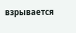взрывается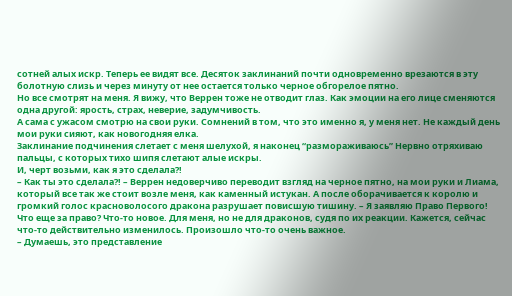сотней алых искр. Теперь ее видят все. Десяток заклинаний почти одновременно врезаются в эту болотную слизь и через минуту от нее остается только черное обгорелое пятно.
Но все смотрят на меня. Я вижу, что Веррен тоже не отводит глаз. Как эмоции на его лице сменяются одна другой: ярость, страх, неверие, задумчивость.
А сама с ужасом смотрю на свои руки. Сомнений в том, что это именно я, у меня нет. Не каждый день мои руки сияют, как новогодняя елка.
Заклинание подчинения слетает с меня шелухой, я наконец “размораживаюсь” Нервно отряхиваю пальцы, с которых тихо шипя слетают алые искры.
И, черт возьми, как я это сделала?!
– Как ты это сделала?! – Веррен недоверчиво переводит взгляд на черное пятно, на мои руки и Лиама, который все так же стоит возле меня, как каменный истукан. А после оборачивается к королю и громкий голос красноволосого дракона разрушает повисшую тишину. – Я заявляю Право Первого!
Что еще за право? Что-то новое. Для меня, но не для драконов, судя по их реакции. Кажется, сейчас что-то действительно изменилось. Произошло что-то очень важное.
– Думаешь, это представление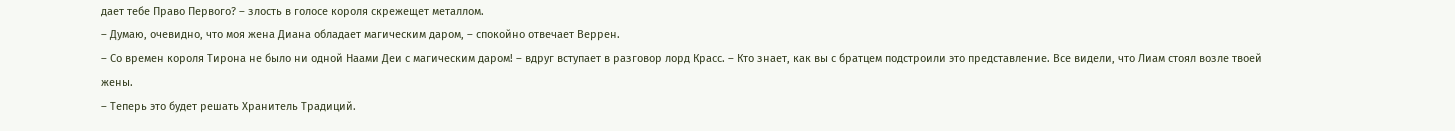дает тебе Право Первого? – злость в голосе короля скрежещет металлом.
– Думаю, очевидно, что моя жена Диана обладает магическим даром, – спокойно отвечает Веррен.
– Со времен короля Тирона не было ни одной Наами Деи с магическим даром! – вдруг вступает в разговор лорд Красс. – Кто знает, как вы с братцем подстроили это представление. Все видели, что Лиам стоял возле твоей жены.
– Теперь это будет решать Хранитель Традиций.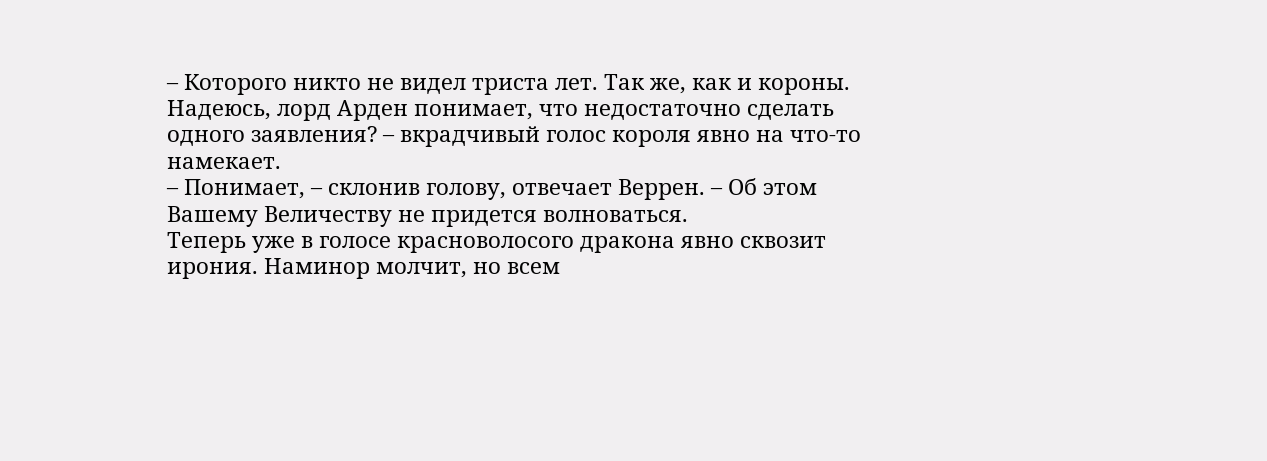– Которого никто не видел триста лет. Так же, как и короны. Надеюсь, лорд Арден понимает, что недостаточно сделать одного заявления? – вкрадчивый голос короля явно на что-то намекает.
– Понимает, – склонив голову, отвечает Веррен. – Об этом Вашему Величеству не придется волноваться.
Теперь уже в голосе красноволосого дракона явно сквозит ирония. Наминор молчит, но всем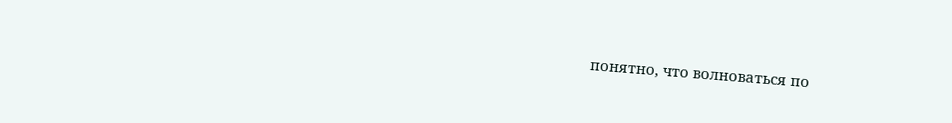понятно, что волноваться по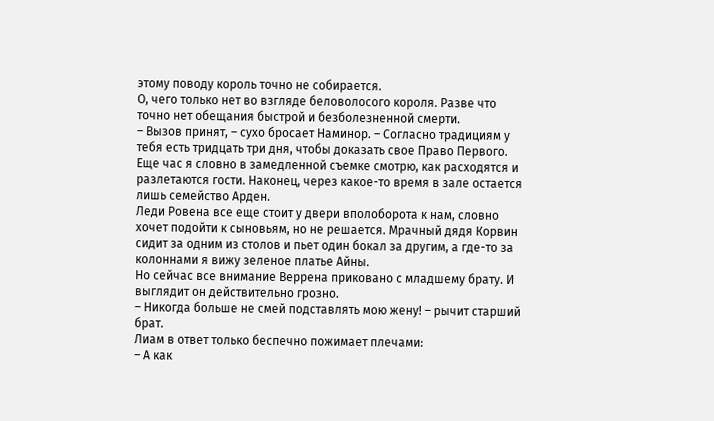этому поводу король точно не собирается.
О, чего только нет во взгляде беловолосого короля. Разве что точно нет обещания быстрой и безболезненной смерти.
– Вызов принят, – сухо бросает Наминор. – Согласно традициям у тебя есть тридцать три дня, чтобы доказать свое Право Первого.
Еще час я словно в замедленной съемке смотрю, как расходятся и разлетаются гости. Наконец, через какое-то время в зале остается лишь семейство Арден.
Леди Ровена все еще стоит у двери вполоборота к нам, словно хочет подойти к сыновьям, но не решается. Мрачный дядя Корвин сидит за одним из столов и пьет один бокал за другим, а где-то за колоннами я вижу зеленое платье Айны.
Но сейчас все внимание Веррена приковано с младшему брату. И выглядит он действительно грозно.
– Никогда больше не смей подставлять мою жену! – рычит старший брат.
Лиам в ответ только беспечно пожимает плечами:
– А как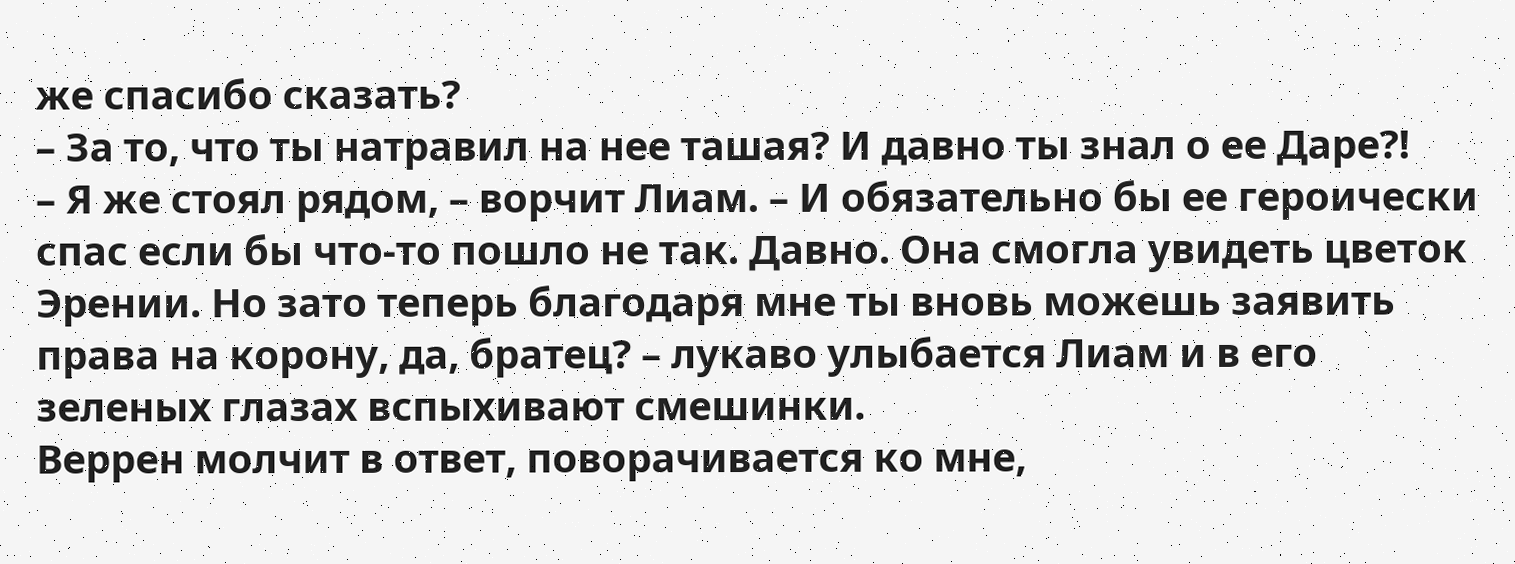же спасибо сказать?
– За то, что ты натравил на нее ташая? И давно ты знал о ее Даре?!
– Я же стоял рядом, – ворчит Лиам. – И обязательно бы ее героически спас если бы что-то пошло не так. Давно. Она смогла увидеть цветок Эрении. Но зато теперь благодаря мне ты вновь можешь заявить права на корону, да, братец? – лукаво улыбается Лиам и в его зеленых глазах вспыхивают смешинки.
Веррен молчит в ответ, поворачивается ко мне,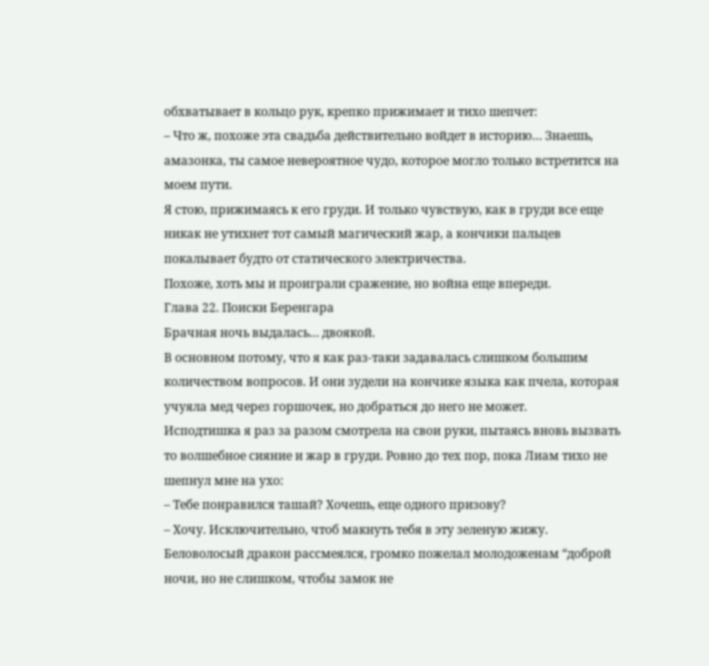обхватывает в кольцо рук, крепко прижимает и тихо шепчет:
– Что ж, похоже эта свадьба действительно войдет в историю… Знаешь, амазонка, ты самое невероятное чудо, которое могло только встретится на моем пути.
Я стою, прижимаясь к его груди. И только чувствую, как в груди все еще никак не утихнет тот самый магический жар, а кончики пальцев покалывает будто от статического электричества.
Похоже, хоть мы и проиграли сражение, но война еще впереди.
Глава 22. Поиски Беренгара
Брачная ночь выдалась… двоякой.
В основном потому, что я как раз-таки задавалась слишком большим количеством вопросов. И они зудели на кончике языка как пчела, которая учуяла мед через горшочек, но добраться до него не может.
Исподтишка я раз за разом смотрела на свои руки, пытаясь вновь вызвать то волшебное сияние и жар в груди. Ровно до тех пор, пока Лиам тихо не шепнул мне на ухо:
– Тебе понравился ташай? Хочешь, еще одного призову?
– Хочу. Исключительно, чтоб макнуть тебя в эту зеленую жижу.
Беловолосый дракон рассмеялся, громко пожелал молодоженам “доброй ночи, но не слишком, чтобы замок не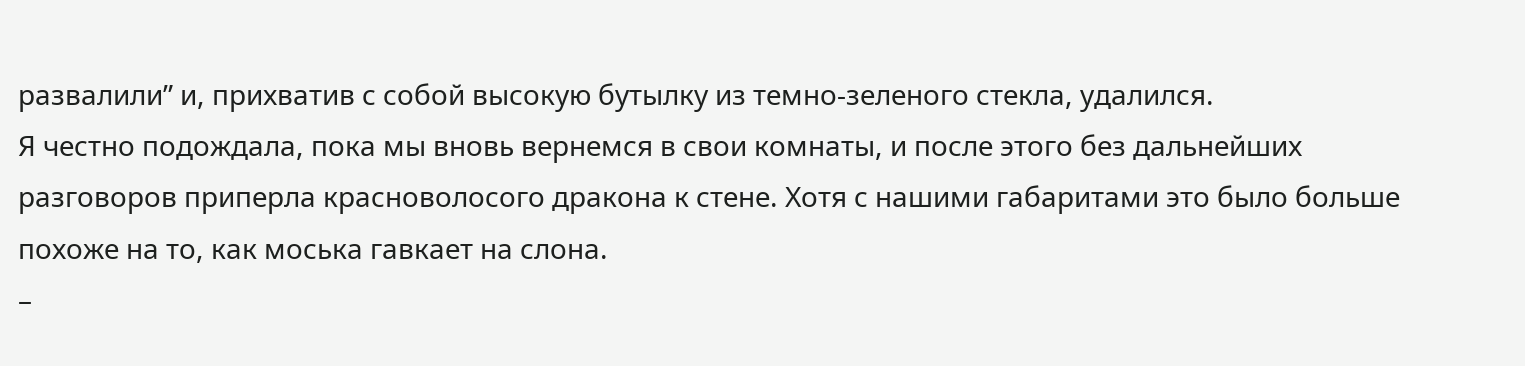развалили” и, прихватив с собой высокую бутылку из темно-зеленого стекла, удалился.
Я честно подождала, пока мы вновь вернемся в свои комнаты, и после этого без дальнейших разговоров приперла красноволосого дракона к стене. Хотя с нашими габаритами это было больше похоже на то, как моська гавкает на слона.
–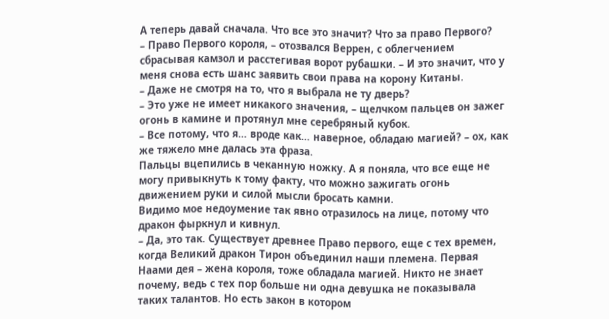А теперь давай сначала. Что все это значит? Что за право Первого?
– Право Первого короля, – отозвался Веррен, с облегчением сбрасывая камзол и расстегивая ворот рубашки. – И это значит, что у меня снова есть шанс заявить свои права на корону Китаны.
– Даже не смотря на то, что я выбрала не ту дверь?
– Это уже не имеет никакого значения, – щелчком пальцев он зажег огонь в камине и протянул мне серебряный кубок.
– Все потому, что я… вроде как… наверное, обладаю магией? – ох, как же тяжело мне далась эта фраза.
Пальцы вцепились в чеканную ножку. А я поняла, что все еще не могу привыкнуть к тому факту, что можно зажигать огонь движением руки и силой мысли бросать камни.
Видимо мое недоумение так явно отразилось на лице, потому что дракон фыркнул и кивнул.
– Да, это так. Существует древнее Право первого, еще с тех времен, когда Великий дракон Тирон объединил наши племена. Первая Наами дея – жена короля, тоже обладала магией. Никто не знает почему, ведь с тех пор больше ни одна девушка не показывала таких талантов. Но есть закон в котором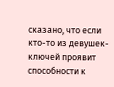сказано, что если кто-то из девушек-ключей проявит способности к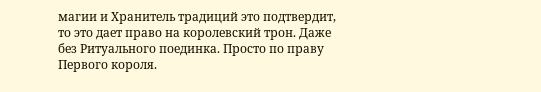магии и Хранитель традиций это подтвердит, то это дает право на королевский трон. Даже без Ритуального поединка. Просто по праву Первого короля.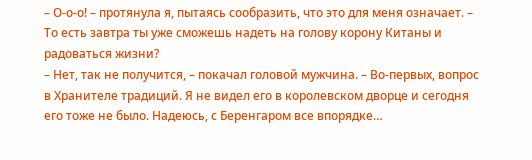– О-о-о! – протянула я, пытаясь сообразить, что это для меня означает. – То есть завтра ты уже сможешь надеть на голову корону Китаны и радоваться жизни?
– Нет, так не получится, – покачал головой мужчина. – Во-первых, вопрос в Хранителе традиций. Я не видел его в королевском дворце и сегодня его тоже не было. Надеюсь, с Беренгаром все впорядке…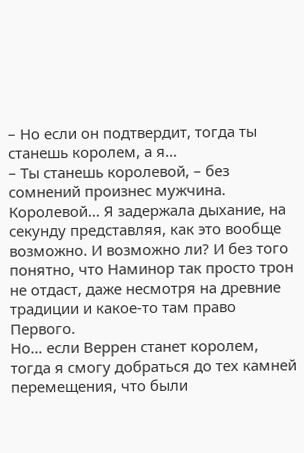– Но если он подтвердит, тогда ты станешь королем, а я…
– Ты станешь королевой, – без сомнений произнес мужчина.
Королевой... Я задержала дыхание, на секунду представляя, как это вообще возможно. И возможно ли? И без того понятно, что Наминор так просто трон не отдаст, даже несмотря на древние традиции и какое-то там право Первого.
Но… если Веррен станет королем, тогда я смогу добраться до тех камней перемещения, что были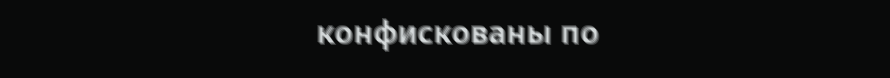конфискованы по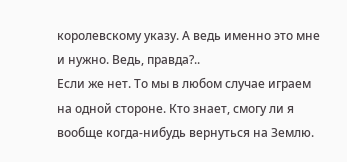королевскому указу. А ведь именно это мне и нужно. Ведь, правда?..
Если же нет. То мы в любом случае играем на одной стороне. Кто знает, смогу ли я вообще когда-нибудь вернуться на Землю.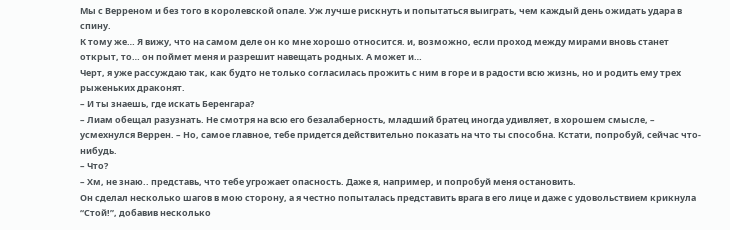Мы с Верреном и без того в королевской опале. Уж лучше рискнуть и попытаться выиграть, чем каждый день ожидать удара в спину.
К тому же… Я вижу, что на самом деле он ко мне хорошо относится. и, возможно, если проход между мирами вновь станет открыт, то… он поймет меня и разрешит навещать родных. А может и…
Черт, я уже рассуждаю так, как будто не только согласилась прожить с ним в горе и в радости всю жизнь, но и родить ему трех рыженьких драконят.
– И ты знаешь, где искать Беренгара?
– Лиам обещал разузнать. Не смотря на всю его безалаберность, младший братец иногда удивляет, в хорошем смысле, – усмехнулся Веррен. – Но, самое главное, тебе придется действительно показать на что ты способна. Кстати, попробуй, сейчас что-нибудь.
– Что?
– Хм, не знаю.. представь, что тебе угрожает опасность. Даже я, например, и попробуй меня остановить.
Он сделал несколько шагов в мою сторону, а я честно попыталась представить врага в его лице и даже с удовольствием крикнула “Стой!”, добавив несколько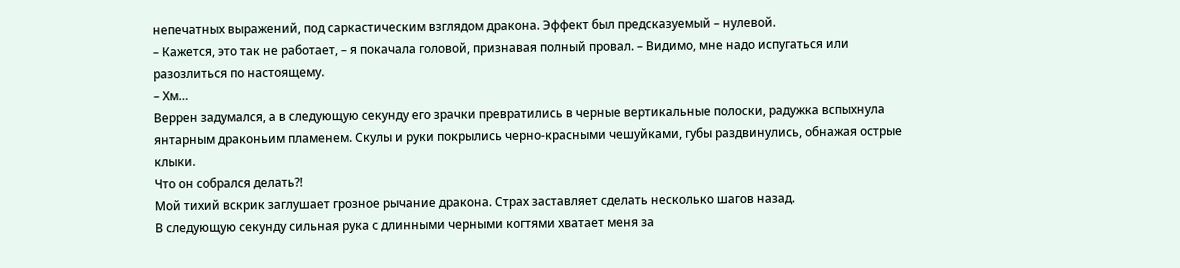непечатных выражений, под саркастическим взглядом дракона. Эффект был предсказуемый – нулевой.
– Кажется, это так не работает, – я покачала головой, признавая полный провал. – Видимо, мне надо испугаться или разозлиться по настоящему.
– Хм…
Веррен задумался, а в следующую секунду его зрачки превратились в черные вертикальные полоски, радужка вспыхнула янтарным драконьим пламенем. Скулы и руки покрылись черно-красными чешуйками, губы раздвинулись, обнажая острые клыки.
Что он собрался делать?!
Мой тихий вскрик заглушает грозное рычание дракона. Страх заставляет сделать несколько шагов назад.
В следующую секунду сильная рука с длинными черными когтями хватает меня за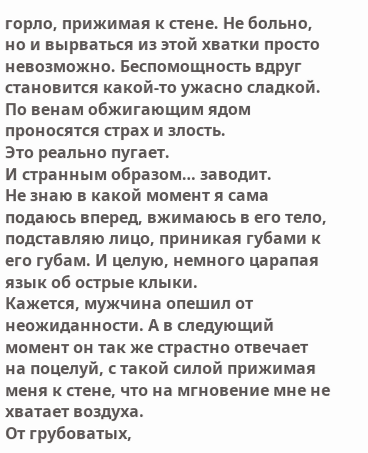горло, прижимая к стене. Не больно, но и вырваться из этой хватки просто невозможно. Беспомощность вдруг становится какой-то ужасно сладкой. По венам обжигающим ядом проносятся страх и злость.
Это реально пугает.
И странным образом… заводит.
Не знаю в какой момент я сама подаюсь вперед, вжимаюсь в его тело, подставляю лицо, приникая губами к его губам. И целую, немного царапая язык об острые клыки.
Кажется, мужчина опешил от неожиданности. А в следующий момент он так же страстно отвечает на поцелуй, с такой силой прижимая меня к стене, что на мгновение мне не хватает воздуха.
От грубоватых,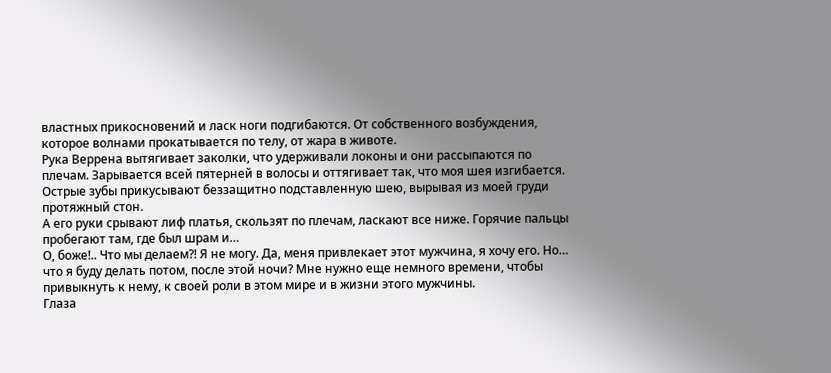властных прикосновений и ласк ноги подгибаются. От собственного возбуждения, которое волнами прокатывается по телу, от жара в животе.
Рука Веррена вытягивает заколки, что удерживали локоны и они рассыпаются по плечам. Зарывается всей пятерней в волосы и оттягивает так, что моя шея изгибается. Острые зубы прикусывают беззащитно подставленную шею, вырывая из моей груди протяжный стон.
А его руки срывают лиф платья, скользят по плечам, ласкают все ниже. Горячие пальцы пробегают там, где был шрам и…
О, боже!.. Что мы делаем?! Я не могу. Да, меня привлекает этот мужчина, я хочу его. Но… что я буду делать потом, после этой ночи? Мне нужно еще немного времени, чтобы привыкнуть к нему, к своей роли в этом мире и в жизни этого мужчины.
Глаза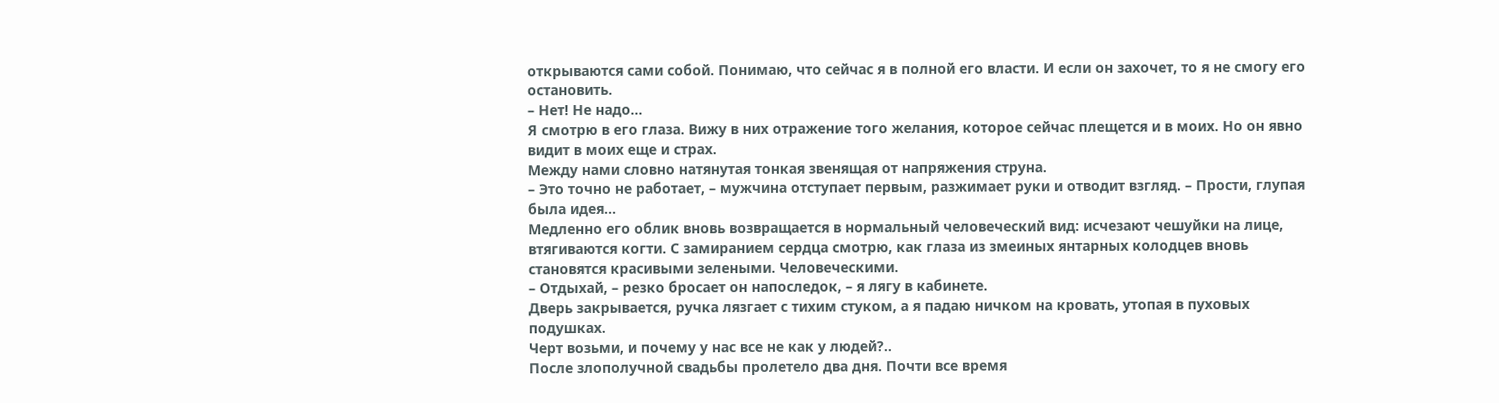открываются сами собой. Понимаю, что сейчас я в полной его власти. И если он захочет, то я не смогу его остановить.
– Нет! Не надо…
Я смотрю в его глаза. Вижу в них отражение того желания, которое сейчас плещется и в моих. Но он явно видит в моих еще и страх.
Между нами словно натянутая тонкая звенящая от напряжения струна.
– Это точно не работает, – мужчина отступает первым, разжимает руки и отводит взгляд. – Прости, глупая была идея...
Медленно его облик вновь возвращается в нормальный человеческий вид: исчезают чешуйки на лице, втягиваются когти. С замиранием сердца смотрю, как глаза из змеиных янтарных колодцев вновь становятся красивыми зелеными. Человеческими.
– Отдыхай, – резко бросает он напоследок, – я лягу в кабинете.
Дверь закрывается, ручка лязгает с тихим стуком, а я падаю ничком на кровать, утопая в пуховых подушках.
Черт возьми, и почему у нас все не как у людей?..
После злополучной свадьбы пролетело два дня. Почти все время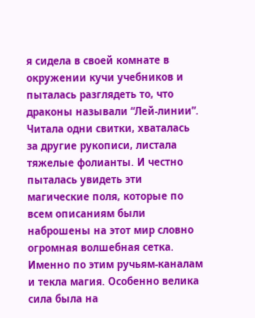я сидела в своей комнате в окружении кучи учебников и пыталась разглядеть то, что драконы называли “Лей-линии”.
Читала одни свитки, хваталась за другие рукописи, листала тяжелые фолианты. И честно пыталась увидеть эти магические поля, которые по всем описаниям были наброшены на этот мир словно огромная волшебная сетка.
Именно по этим ручьям-каналам и текла магия. Особенно велика сила была на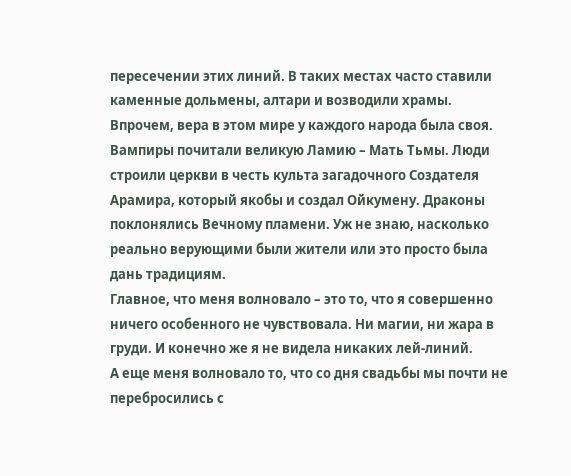пересечении этих линий. В таких местах часто ставили каменные дольмены, алтари и возводили храмы.
Впрочем, вера в этом мире у каждого народа была своя. Вампиры почитали великую Ламию – Мать Тьмы. Люди строили церкви в честь культа загадочного Создателя Арамира, который якобы и создал Ойкумену. Драконы поклонялись Вечному пламени. Уж не знаю, насколько реально верующими были жители или это просто была дань традициям.
Главное, что меня волновало – это то, что я совершенно ничего особенного не чувствовала. Ни магии, ни жара в груди. И конечно же я не видела никаких лей-линий.
А еще меня волновало то, что со дня свадьбы мы почти не перебросились с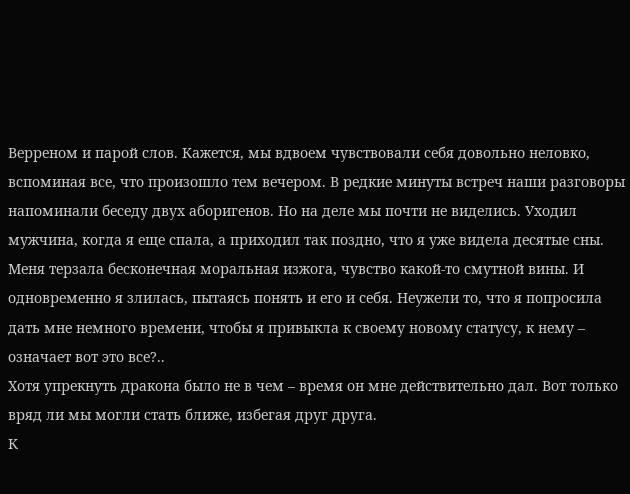Верреном и парой слов. Кажется, мы вдвоем чувствовали себя довольно неловко, вспоминая все, что произошло тем вечером. В редкие минуты встреч наши разговоры напоминали беседу двух аборигенов. Но на деле мы почти не виделись. Уходил мужчина, когда я еще спала, а приходил так поздно, что я уже видела десятые сны.
Меня терзала бесконечная моральная изжога, чувство какой-то смутной вины. И одновременно я злилась, пытаясь понять и его и себя. Неужели то, что я попросила дать мне немного времени, чтобы я привыкла к своему новому статусу, к нему – означает вот это все?..
Хотя упрекнуть дракона было не в чем – время он мне действительно дал. Вот только вряд ли мы могли стать ближе, избегая друг друга.
К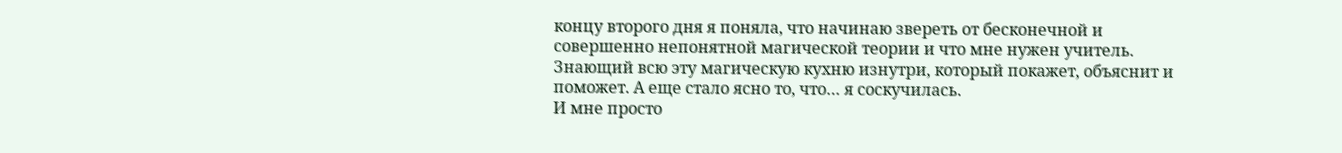концу второго дня я поняла, что начинаю звереть от бесконечной и совершенно непонятной магической теории и что мне нужен учитель. Знающий всю эту магическую кухню изнутри, который покажет, объяснит и поможет. А еще стало ясно то, что… я соскучилась.
И мне просто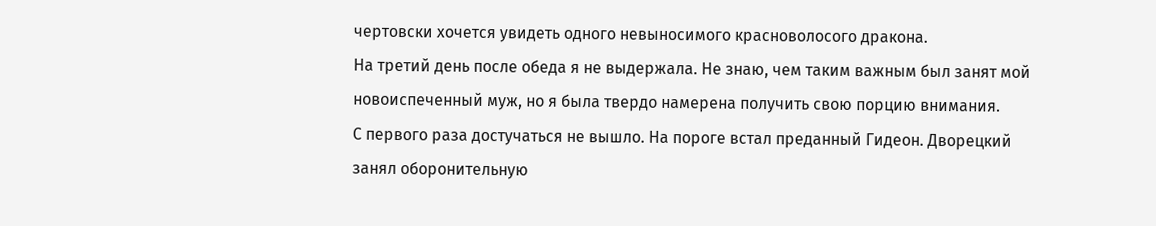чертовски хочется увидеть одного невыносимого красноволосого дракона.
На третий день после обеда я не выдержала. Не знаю, чем таким важным был занят мой новоиспеченный муж, но я была твердо намерена получить свою порцию внимания.
С первого раза достучаться не вышло. На пороге встал преданный Гидеон. Дворецкий занял оборонительную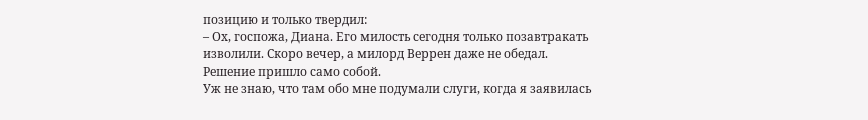позицию и только твердил:
– Ох, госпожа, Диана. Его милость сегодня только позавтракать изволили. Скоро вечер, а милорд Веррен даже не обедал.
Решение пришло само собой.
Уж не знаю, что там обо мне подумали слуги, когда я заявилась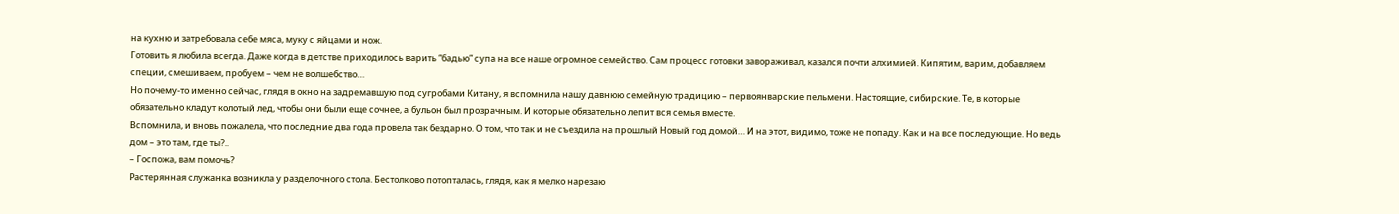на кухню и затребовала себе мяса, муку с яйцами и нож.
Готовить я любила всегда. Даже когда в детстве приходилось варить “бадью” супа на все наше огромное семейство. Сам процесс готовки завораживал, казался почти алхимией. Кипятим, варим, добавляем специи, смешиваем, пробуем – чем не волшебство…
Но почему-то именно сейчас, глядя в окно на задремавшую под сугробами Китану, я вспомнила нашу давнюю семейную традицию – первоянварские пельмени. Настоящие, сибирские. Те, в которые обязательно кладут колотый лед, чтобы они были еще сочнее, а бульон был прозрачным. И которые обязательно лепит вся семья вместе.
Вспомнила, и вновь пожалела, что последние два года провела так бездарно. О том, что так и не съездила на прошлый Новый год домой… И на этот, видимо, тоже не попаду. Как и на все последующие. Но ведь дом – это там, где ты?..
– Госпожа, вам помочь?
Растерянная служанка возникла у разделочного стола. Бестолково потопталась, глядя, как я мелко нарезаю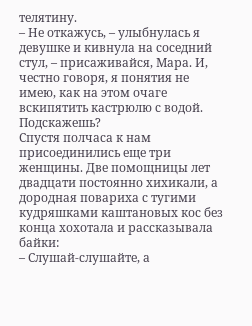телятину.
– Не откажусь, – улыбнулась я девушке и кивнула на соседний стул, – присаживайся, Мара. И, честно говоря, я понятия не имею, как на этом очаге вскипятить кастрюлю с водой. Подскажешь?
Спустя полчаса к нам присоединились еще три женщины. Две помощницы лет двадцати постоянно хихикали, а дородная повариха с тугими кудряшками каштановых кос без конца хохотала и рассказывала байки:
– Слушай-слушайте, а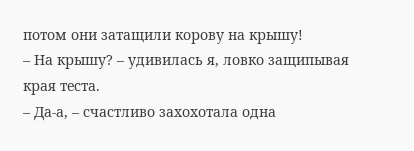потом они затащили корову на крышу!
– На крышу? – удивилась я, ловко защипывая края теста.
– Да-а, – счастливо захохотала одна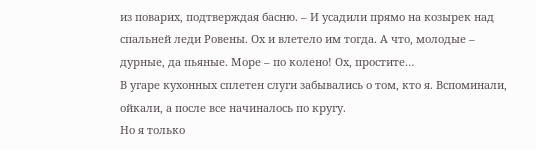из поварих, подтверждая басню. – И усадили прямо на козырек над спальней леди Ровены. Ох и влетело им тогда. А что, молодые – дурные, да пьяные. Море – по колено! Ох, простите…
В угаре кухонных сплетен слуги забывались о том, кто я. Вспоминали, ойкали, а после все начиналось по кругу.
Но я только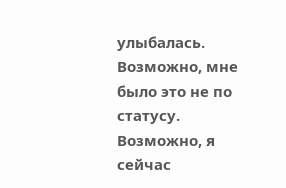улыбалась. Возможно, мне было это не по статусу. Возможно, я сейчас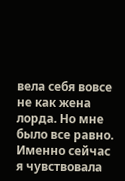вела себя вовсе не как жена лорда. Но мне было все равно. Именно сейчас я чувствовала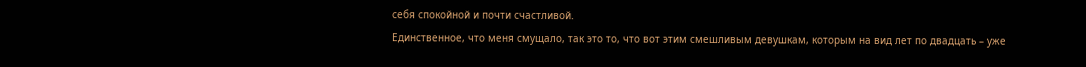себя спокойной и почти счастливой.
Единственное, что меня смущало, так это то, что вот этим смешливым девушкам, которым на вид лет по двадцать – уже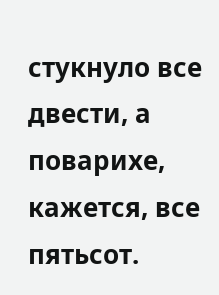стукнуло все двести, а поварихе, кажется, все пятьсот.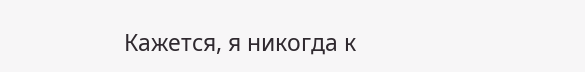Кажется, я никогда к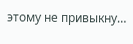этому не привыкну…